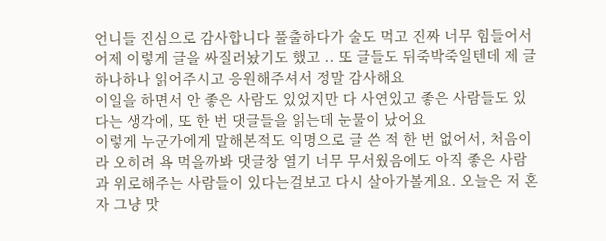언니들 진심으로 감사합니다 풀출하다가 술도 먹고 진짜 너무 힘들어서 어제 이렇게 글을 싸질러놨기도 했고 .. 또 글들도 뒤죽박죽일텐데 제 글 하나하나 읽어주시고 응원해주셔서 정말 감사해요
이일을 하면서 안 좋은 사람도 있었지만 다 사연있고 좋은 사람들도 있다는 생각에, 또 한 번 댓글들을 읽는데 눈물이 났어요
이렇게 누군가에게 말해본적도 익명으로 글 쓴 적 한 번 없어서, 처음이라 오히려 욕 먹을까봐 댓글창 열기 너무 무서웠음에도 아직 좋은 사람과 위로해주는 사람들이 있다는걸보고 다시 살아가볼게요. 오늘은 저 혼자 그냥 맛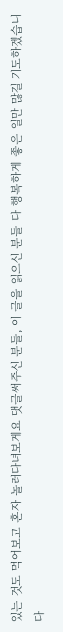있는 것도 먹어보고 혼자 놀러다녀보게요 댓글써주신 분들, 이 글을 읽으신 분들 다 행복하게 좋은 일만 많길 기도하겠습니다